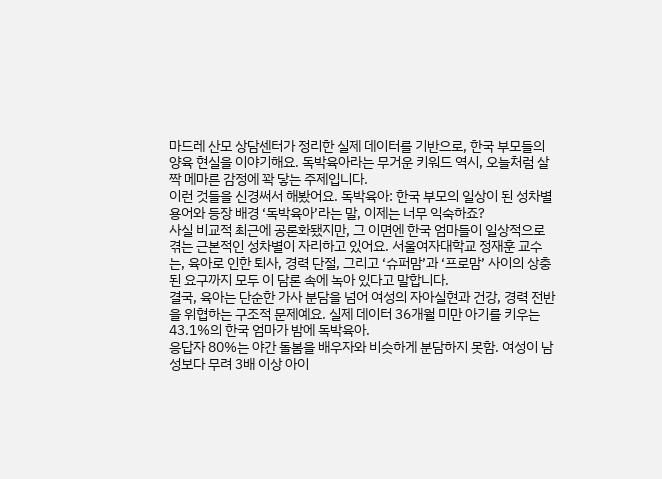마드레 산모 상담센터가 정리한 실제 데이터를 기반으로, 한국 부모들의 양육 현실을 이야기해요. 독박육아라는 무거운 키워드 역시, 오늘처럼 살짝 메마른 감정에 꽉 닿는 주제입니다.
이런 것들을 신경써서 해봤어요. 독박육아: 한국 부모의 일상이 된 성차별 용어와 등장 배경 ‘독박육아’라는 말, 이제는 너무 익숙하죠?
사실 비교적 최근에 공론화됐지만, 그 이면엔 한국 엄마들이 일상적으로 겪는 근본적인 성차별이 자리하고 있어요. 서울여자대학교 정재훈 교수는, 육아로 인한 퇴사, 경력 단절, 그리고 ‘슈퍼맘’과 ‘프로맘’ 사이의 상충된 요구까지 모두 이 담론 속에 녹아 있다고 말합니다.
결국, 육아는 단순한 가사 분담을 넘어 여성의 자아실현과 건강, 경력 전반을 위협하는 구조적 문제예요. 실제 데이터 36개월 미만 아기를 키우는 43.1%의 한국 엄마가 밤에 독박육아.
응답자 80%는 야간 돌봄을 배우자와 비슷하게 분담하지 못함. 여성이 남성보다 무려 3배 이상 아이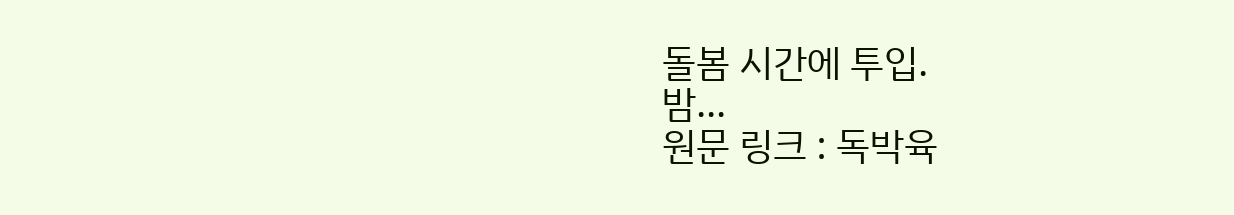돌봄 시간에 투입.
밤...
원문 링크 : 독박육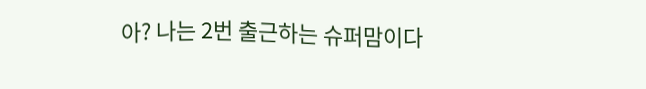아? 나는 2번 출근하는 슈퍼맘이다